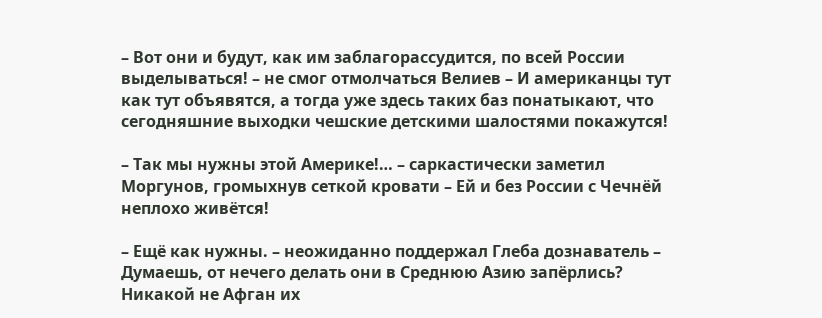– Вот они и будут, как им заблагорассудится, по всей России выделываться! – не смог отмолчаться Велиев – И американцы тут как тут объявятся, а тогда уже здесь таких баз понатыкают, что сегодняшние выходки чешские детскими шалостями покажутся!

– Так мы нужны этой Америке!… – саркастически заметил Моргунов, громыхнув сеткой кровати – Ей и без России с Чечнёй неплохо живётся!

– Ещё как нужны. – неожиданно поддержал Глеба дознаватель – Думаешь, от нечего делать они в Среднюю Азию запёрлись? Никакой не Афган их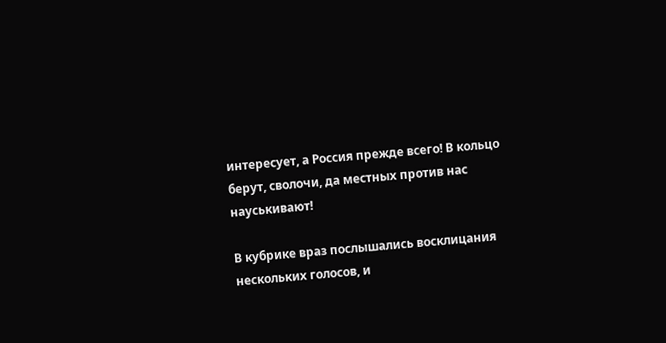интересует, а Россия прежде всего! В кольцо берут, сволочи, да местных против нас науськивают!

В кубрике враз послышались восклицания нескольких голосов, и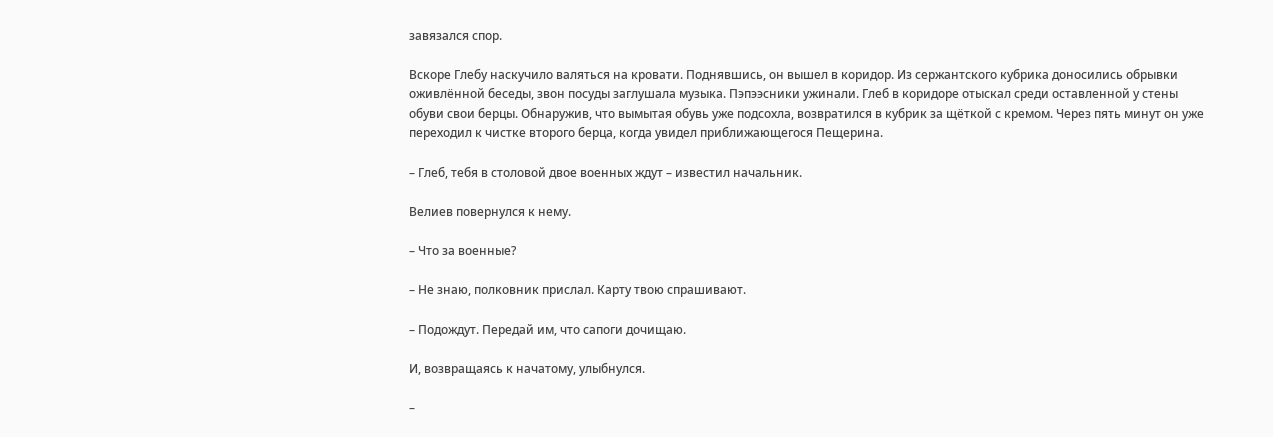завязался спор.

Вскоре Глебу наскучило валяться на кровати. Поднявшись, он вышел в коридор. Из сержантского кубрика доносились обрывки оживлённой беседы, звон посуды заглушала музыка. Пэпээсники ужинали. Глеб в коридоре отыскал среди оставленной у стены обуви свои берцы. Обнаружив, что вымытая обувь уже подсохла, возвратился в кубрик за щёткой с кремом. Через пять минут он уже переходил к чистке второго берца, когда увидел приближающегося Пещерина.

– Глеб, тебя в столовой двое военных ждут – известил начальник.

Велиев повернулся к нему.

– Что за военные?

– Не знаю, полковник прислал. Карту твою спрашивают.

– Подождут. Передай им, что сапоги дочищаю.

И, возвращаясь к начатому, улыбнулся.

–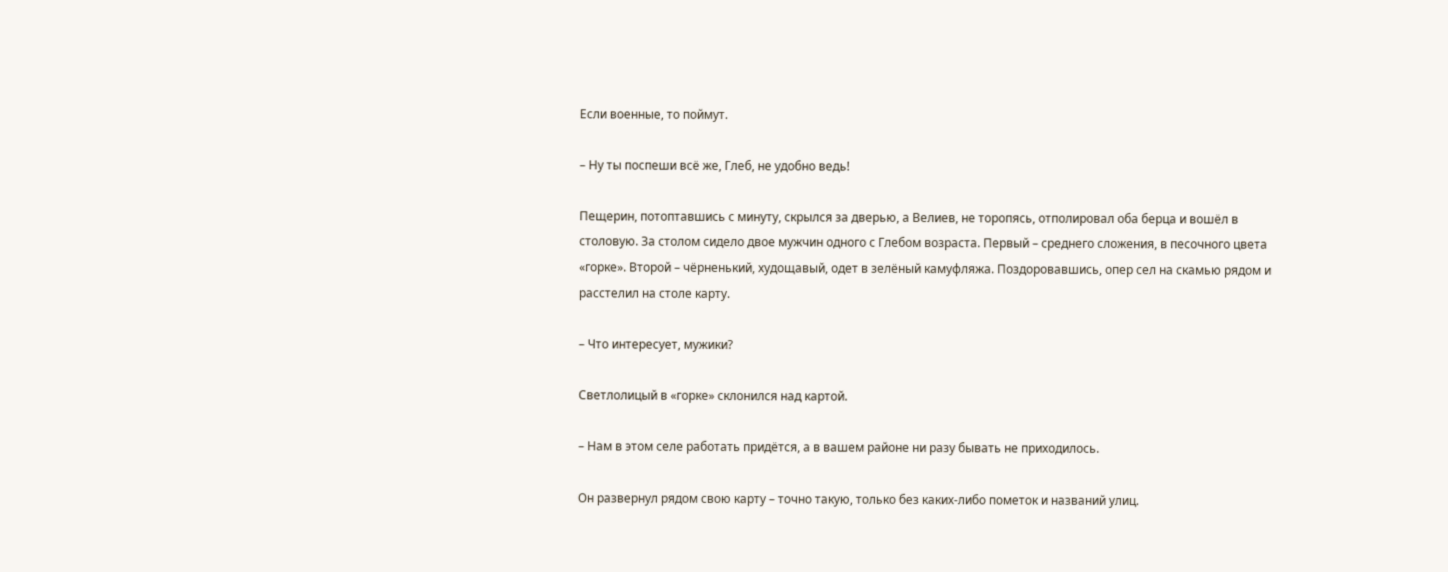Если военные, то поймут.

– Ну ты поспеши всё же, Глеб, не удобно ведь!

Пещерин, потоптавшись с минуту, скрылся за дверью, а Велиев, не торопясь, отполировал оба берца и вошёл в столовую. За столом сидело двое мужчин одного с Глебом возраста. Первый – среднего сложения, в песочного цвета «горке». Второй – чёрненький, худощавый, одет в зелёный камуфляжа. Поздоровавшись, опер сел на скамью рядом и расстелил на столе карту.

– Что интересует, мужики?

Светлолицый в «горке» склонился над картой.

– Нам в этом селе работать придётся, а в вашем районе ни разу бывать не приходилось.

Он развернул рядом свою карту – точно такую, только без каких-либо пометок и названий улиц.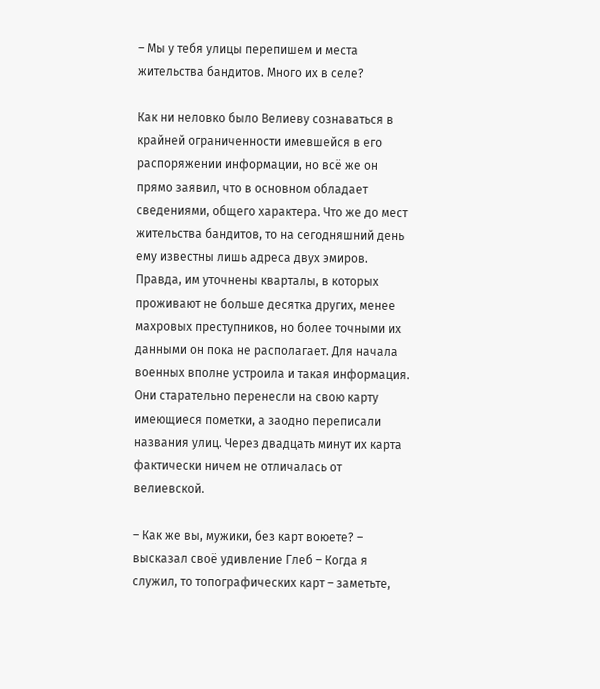– Мы у тебя улицы перепишем и места жительства бандитов. Много их в селе?

Как ни неловко было Велиеву сознаваться в крайней ограниченности имевшейся в его распоряжении информации, но всё же он прямо заявил, что в основном обладает сведениями, общего характера. Что же до мест жительства бандитов, то на сегодняшний день ему известны лишь адреса двух эмиров. Правда, им уточнены кварталы, в которых проживают не больше десятка других, менее махровых преступников, но более точными их данными он пока не располагает. Для начала военных вполне устроила и такая информация. Они старательно перенесли на свою карту имеющиеся пометки, а заодно переписали названия улиц. Через двадцать минут их карта фактически ничем не отличалась от велиевской.

– Как же вы, мужики, без карт воюете? – высказал своё удивление Глеб – Когда я служил, то топографических карт – заметьте,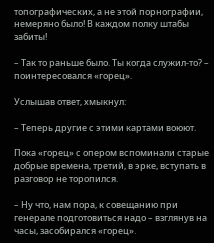топографических, а не этой порнографии, немеряно было! В каждом полку штабы забиты!

– Так то раньше было. Ты когда служил-то? – поинтересовался «горец».

Услышав ответ, хмыкнул:

– Теперь другие с этими картами воюют.

Пока «горец» с опером вспоминали старые добрые времена, третий, в эрке, вступать в разговор не торопился.

– Ну что, нам пора, к совещанию при генерале подготовиться надо – взглянув на часы, засобирался «горец».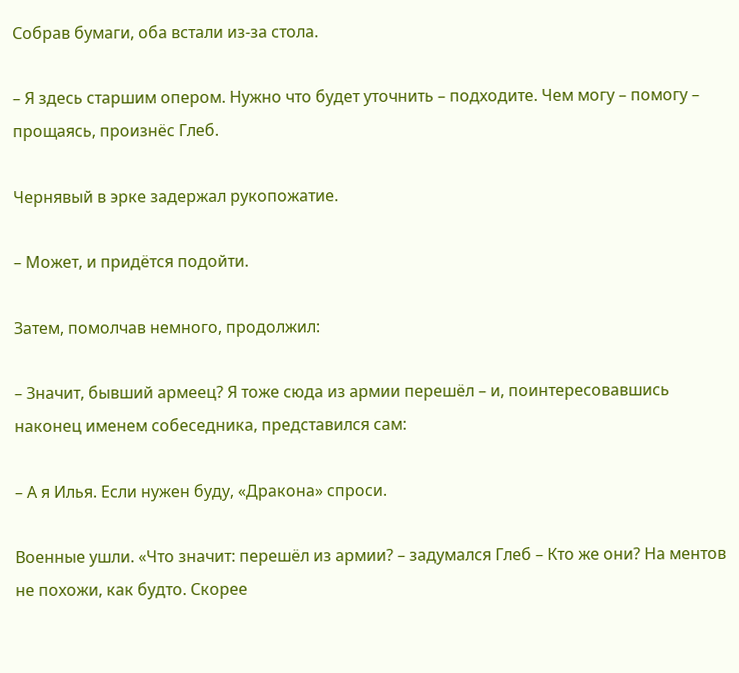Собрав бумаги, оба встали из-за стола.

– Я здесь старшим опером. Нужно что будет уточнить – подходите. Чем могу – помогу – прощаясь, произнёс Глеб.

Чернявый в эрке задержал рукопожатие.

– Может, и придётся подойти.

Затем, помолчав немного, продолжил:

– Значит, бывший армеец? Я тоже сюда из армии перешёл – и, поинтересовавшись наконец именем собеседника, представился сам:

– А я Илья. Если нужен буду, «Дракона» спроси.

Военные ушли. «Что значит: перешёл из армии? – задумался Глеб – Кто же они? На ментов не похожи, как будто. Скорее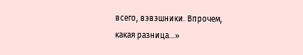всего, вэвэшники. Впрочем, какая разница…»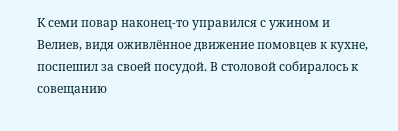К семи повар наконец-то управился с ужином и Велиев, видя оживлённое движение помовцев к кухне, поспешил за своей посудой. В столовой собиралось к совещанию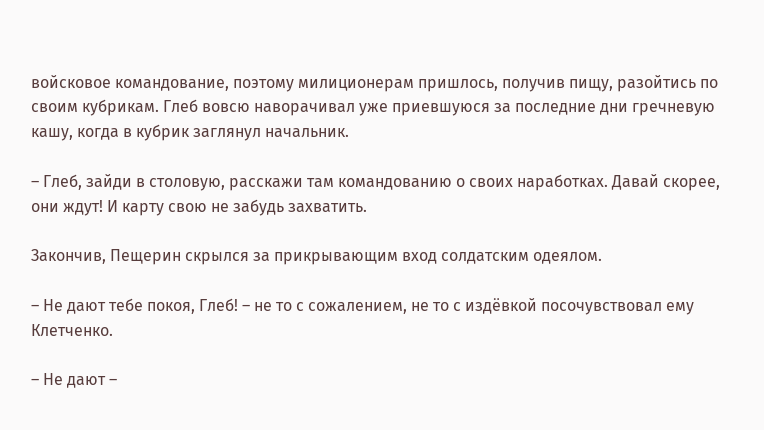войсковое командование, поэтому милиционерам пришлось, получив пищу, разойтись по своим кубрикам. Глеб вовсю наворачивал уже приевшуюся за последние дни гречневую кашу, когда в кубрик заглянул начальник.

– Глеб, зайди в столовую, расскажи там командованию о своих наработках. Давай скорее, они ждут! И карту свою не забудь захватить.

Закончив, Пещерин скрылся за прикрывающим вход солдатским одеялом.

– Не дают тебе покоя, Глеб! – не то с сожалением, не то с издёвкой посочувствовал ему Клетченко.

– Не дают –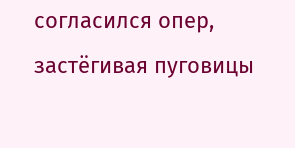согласился опер, застёгивая пуговицы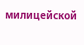милицейской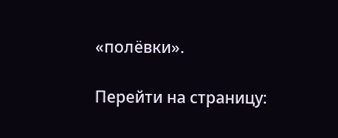«полёвки».

Перейти на страницу: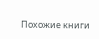Похожие книги